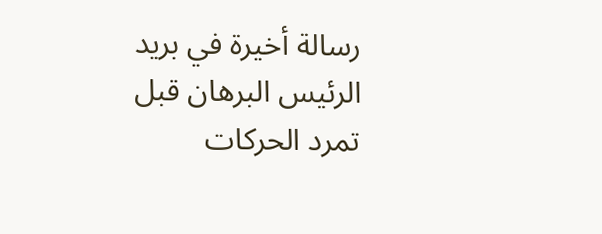رسالة أخيرة في بريد الرئيس البرهان قبل تمرد الحركات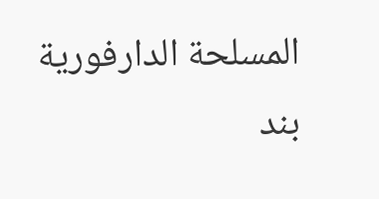المسلحة الدارفورية    بند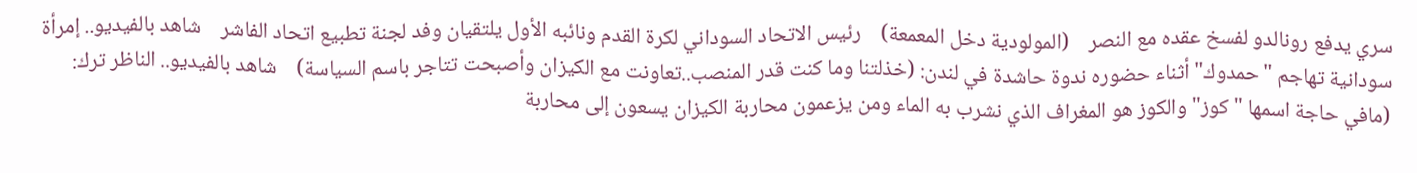سري يدفع رونالدو لفسخ عقده مع النصر    (المولودية دخل المعمعة)    رئيس الاتحاد السوداني لكرة القدم ونائبه الأول يلتقيان وفد لجنة تطبيع اتحاد الفاشر    شاهد بالفيديو.. إمرأة سودانية تهاجم "حمدوك" أثناء حضوره ندوة حاشدة في لندن: (خذلتنا وما كنت قدر المنصب..تعاونت مع الكيزان وأصبحت تتاجر باسم السياسة)    شاهد بالفيديو.. الناظر ترك: (مافي حاجة اسمها "كوز" والكوز هو المغراف الذي نشرب به الماء ومن يزعمون محاربة الكيزان يسعون إلى محاربة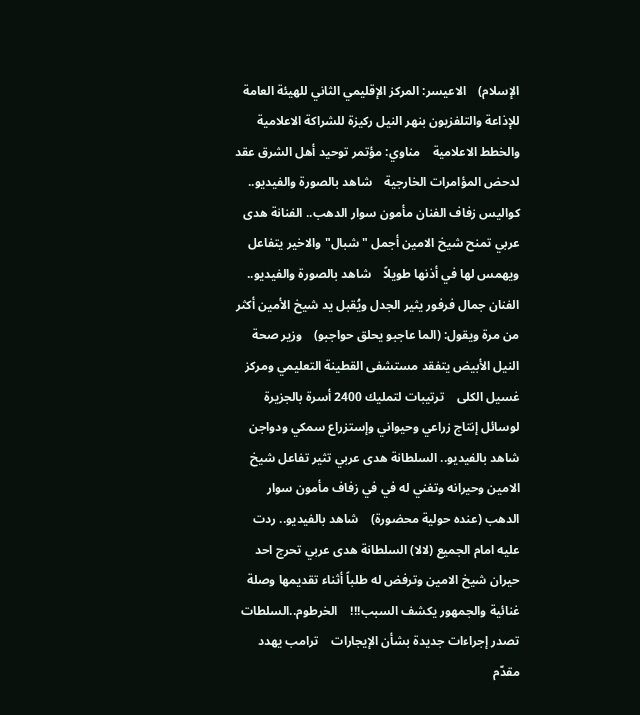الإسلام)    الاعيسر: المركز الإقليمي الثاني للهيئة العامة للإذاعة والتلفزيون بنهر النيل ركيزة للشراكة الاعلامية والخطط الاعلامية    مناوي: مؤتمر توحيد أهل الشرق عقد لدحض المؤامرات الخارجية    شاهد بالصورة والفيديو.. كواليس زفاف الفنان مأمون سوار الدهب.. الفنانة هدى عربي تمنح شيخ الامين أجمل "شبال" والاخير يتفاعل ويهمس لها في أذنها طويلاً    شاهد بالصورة والفيديو.. الفنان جمال فرفور يثير الجدل ويُقبل يد شيخ الأمين أكثر من مرة ويقول: (الما عاجبو يحلق حواجبو)    وزير صحة النيل الأبيض يتفقد مستشفى القطينة التعليمي ومركز غسيل الكلى    ترتيبات لتمليك 2400 أسرة بالجزيرة لوسائل إنتاج زراعي وحيواني وإستزراع سمكي ودواجن    شاهد بالفيديو.. السلطانة هدى عربي تثير تفاعل شيخ الامين وحيرانه وتغني له في في زفاف مأمون سوار الدهب (عنده حولية محضورة)    شاهد بالفيديو.. ردت عليه امام الجميع (لالا) السلطانة هدى عربي تحرج احد حيران شيخ الامين وترفض له طلباً أثناء تقديمها وصلة غنائية والجمهور يكشف السبب!!!    الخرطوم..السلطات تصدر إجراءات جديدة بشأن الإيجارات    ترامب يهدد مقدّم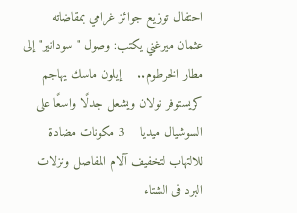احتفال توزيع جوائز غرامي بمقاضاته    عثمان ميرغني يكتب: وصول "سودانير" إلى مطار الخرطوم..    إيلون ماسك يهاجم كريستوفر نولان ويشعل جدلًا واسعًا على السوشيال ميديا    3 مكونات مضادة للالتهاب لتخفيف آلام المفاصل ونزلات البرد فى الشتاء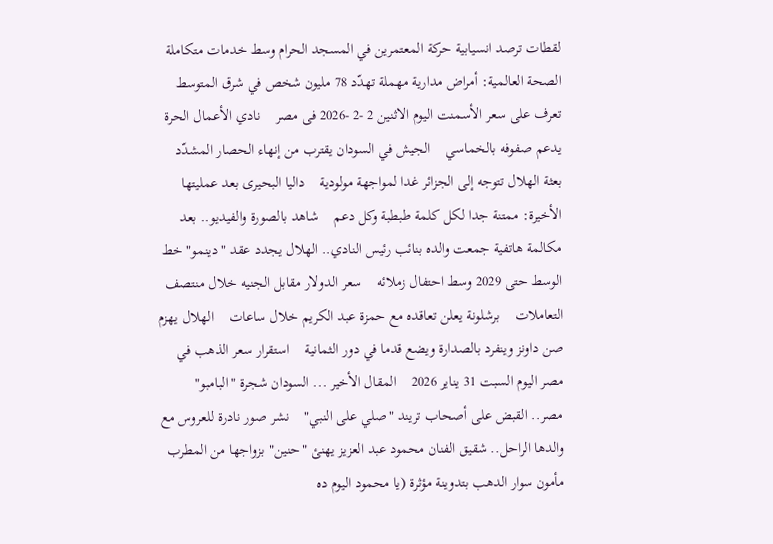لقطات ترصد انسيابية حركة المعتمرين في المسجد الحرام وسط خدمات متكاملة    الصحة العالمية: أمراض مدارية مهملة تهدّد 78 مليون شخص في شرق المتوسط    تعرف على سعر الأسمنت اليوم الاثنين 2 -2 -2026 فى مصر    نادي الأعمال الحرة يدعم صفوفه بالخماسي    الجيش في السودان يقترب من إنهاء الحصار المشدّد    بعثة الهلال تتوجه إلى الجزائر غدا لمواجهة مولودية    داليا البحيرى بعد عمليتها الأخيرة: ممتنة جدا لكل كلمة طبطبة وكل دعم    شاهد بالصورة والفيديو.. بعد مكالمة هاتفية جمعت والده بنائب رئيس النادي.. الهلال يجدد عقد "دينمو" خط الوسط حتى 2029 وسط احتفال زملائه    سعر الدولار مقابل الجنيه خلال منتصف التعاملات    برشلونة يعلن تعاقده مع حمزة عبد الكريم خلال ساعات    الهلال يهزم صن داونز وينفرد بالصدارة ويضع قدما في دور الثمانية    استقرار سعر الذهب في مصر اليوم السبت 31 يناير 2026    المقال الأخير ... السودان شجرة "البامبو"    مصر.. القبض على أصحاب تريند "صلي على النبي"    نشر صور نادرة للعروس مع والدها الراحل.. شقيق الفنان محمود عبد العزيز يهنئ "حنين" بزواجها من المطرب مأمون سوار الدهب بتدوينة مؤثرة (يا محمود اليوم ده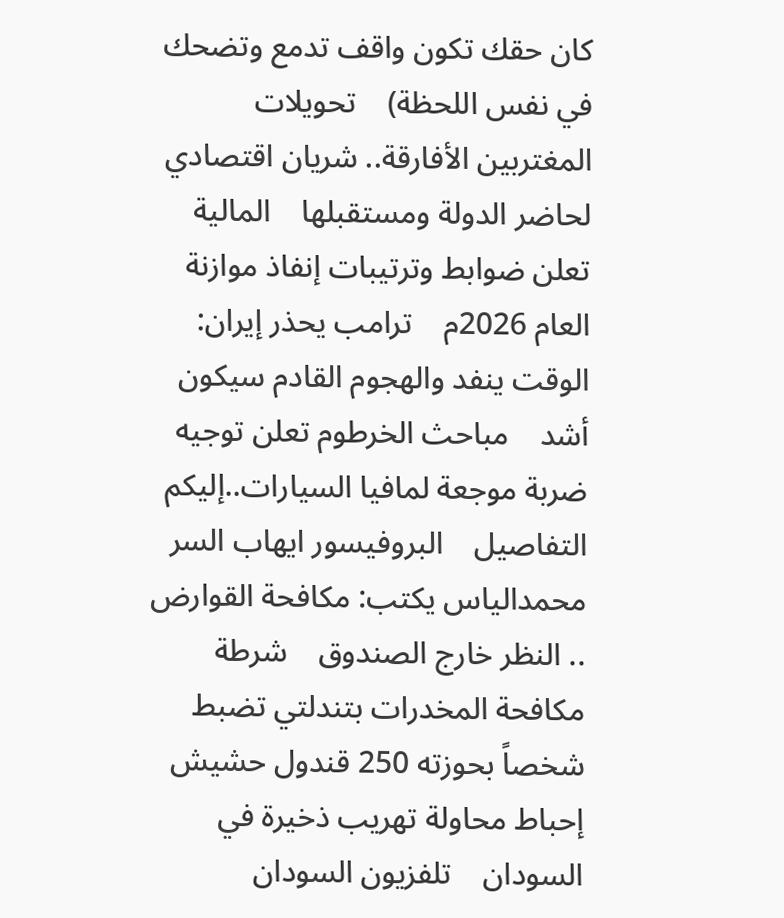كان حقك تكون واقف تدمع وتضحك في نفس اللحظة)    تحويلات المغتربين الأفارقة.. شريان اقتصادي لحاضر الدولة ومستقبلها    المالية تعلن ضوابط وترتيبات إنفاذ موازنة العام 2026م    ترامب يحذر إيران: الوقت ينفد والهجوم القادم سيكون أشد    مباحث الخرطوم تعلن توجيه ضربة موجعة لمافيا السيارات..إليكم التفاصيل    البروفيسور ايهاب السر محمدالياس يكتب: مكافحة القوارض .. النظر خارج الصندوق    شرطة مكافحة المخدرات بتندلتي تضبط شخصاً بحوزته 250 قندول حشيش    إحباط محاولة تهريب ذخيرة في السودان    تلفزيون السودان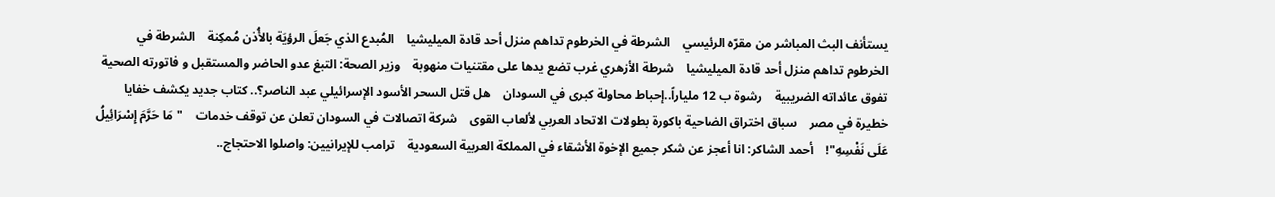يستأنف البث المباشر من مقرّه الرئيسي    الشرطة في الخرطوم تداهم منزل أحد قادة الميليشيا    المُبدع الذي جَعلَ الرؤيَة بالأُذن مُمكِنة    الشرطة في الخرطوم تداهم منزل أحد قادة الميليشيا    شرطة الأزهري غرب تضع يدها على مقتنيات منهوبة    وزير الصحة: التبغ عدو الحاضر والمستقبل و فاتورته الصحية تفوق عائداته الضريبية    رشوة ب 12 ملياراً..إحباط محاولة كبرى في السودان    هل قتل السحر الأسود الإسرائيلي عبد الناصر؟.. كتاب جديد يكشف خفايا خطيرة في مصر    سباق اختراق الضاحية باكورة بطولات الاتحاد العربي لألعاب القوى    شركة اتصالات في السودان تعلن عن توقف خدمات    "مَا حَرَّمَ إِسْرَائِيلُ عَلَى نَفْسِهِ"!    أحمد الشاكر: انا أعجز عن شكر جميع الإخوة الأشقاء في المملكة العربية السعودية    ترامب للإيرانيين: واصلوا الاحتجاج..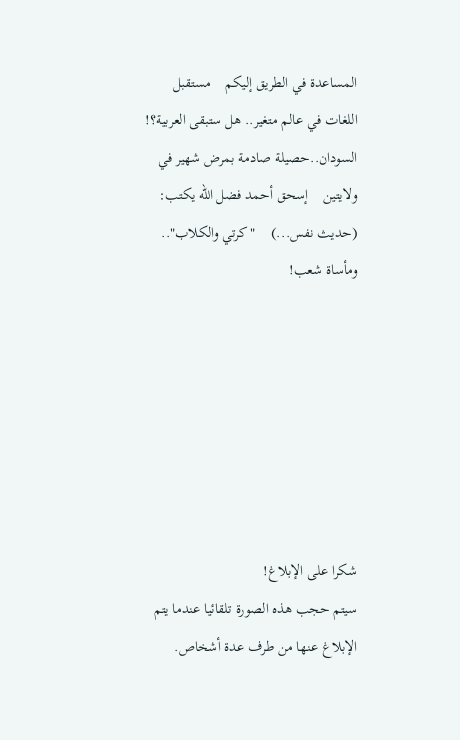المساعدة في الطريق إليكم    مستقبل اللغات في عالم متغير.. هل ستبقى العربية؟!    السودان..حصيلة صادمة بمرض شهير في ولايتين    إسحق أحمد فضل الله يكتب: (حديث نفس...)    "كرتي والكلاب".. ومأساة شعب!







شكرا على الإبلاغ!
سيتم حجب هذه الصورة تلقائيا عندما يتم الإبلاغ عنها من طرف عدة أشخاص.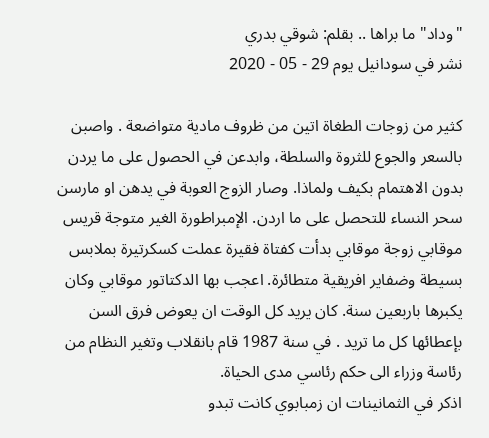"وداد" ما براها .. بقلم: شوقي بدري
نشر في سودانيل يوم 29 - 05 - 2020

كثير من زوجات الطغاة اتين من ظروف مادية متواضعة . واصبن بالسعر والجوع للثروة والسلطة، وابدعن في الحصول على ما يردن بدون الاهتمام بكيف ولماذا. وصار الزوج العوبة في يدهن او مارسن سحر النساء للتحصل على ما اردن. الإمبراطورة الغير متوجة قريس موقابي زوجة موقابي بدأت كفتاة فقيرة عملت كسكرتيرة بملابس بسيطة وضفاير افريقية متطائرة. اعجب بها الدكتاتور موقابي وكان يكبرها باربعين سنة. كان يريد كل الوقت ان يعوض فرق السن بإعطائها كل ما تريد . في سنة 1987 قام بانقلاب وتغير النظام من رئاسة وزراء الى حكم رئاسي مدى الحياة.
اذكر في الثمانينات ان زمبابوي كانت تبدو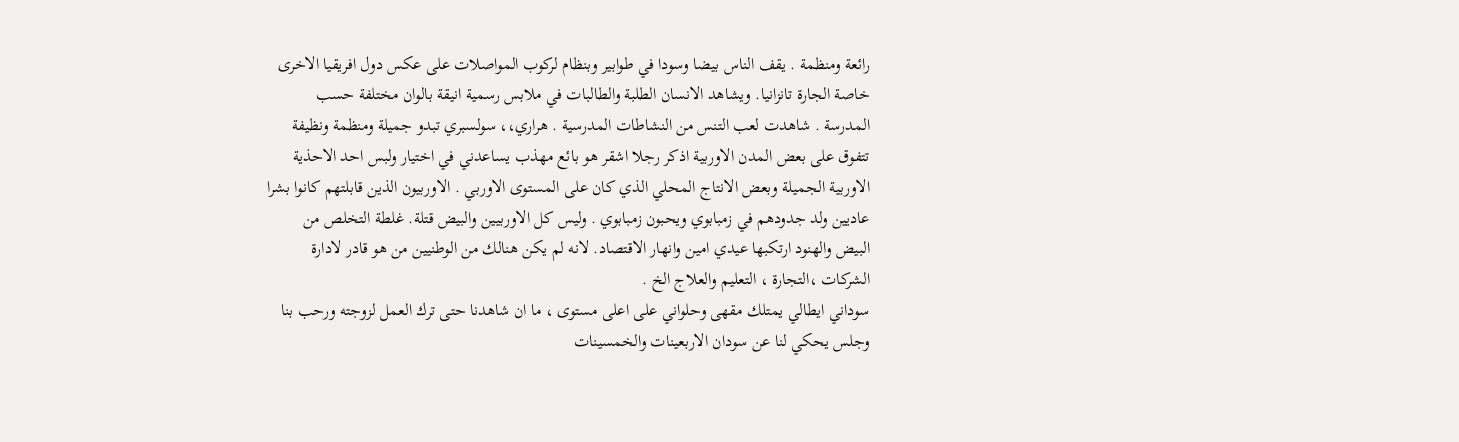رائعة ومنظمة . يقف الناس بيضا وسودا في طوابير وبنظام لركوب المواصلات على عكس دول افريقيا الاخرى خاصة الجارة تانزانيا. ويشاهد الانسان الطلبة والطالبات في ملابس رسمية انيقة بالوان مختلفة حسب المدرسة . شاهدت لعب التنس من النشاطات المدرسية . هراري،، سولسبري تبدو جميلة ومنظمة ونظيفة تتفوق على بعض المدن الاوربية اذكر رجلا اشقر هو بائع مهذب يساعدني في اختيار ولبس احد الاحذية الاوربية الجميلة وبعض الانتاج المحلي الذي كان على المستوى الاوربي . الاوربيون الذين قابلتهم كانوا بشرا عاديين ولد جدودهم في زمبابوي ويحبون زمبابوي . وليس كل الاوربيين والبيض قتلة. غلطة التخلص من البيض والهنود ارتكبها عيدي امين وانهار الاقتصاد. لانه لم يكن هنالك من الوطنيين من هو قادر لادارة الشركات ،التجارة ، التعليم والعلاج الخ .
سوداني ايطالي يمتلك مقهى وحلواني على اعلى مستوى ، ما ان شاهدنا حتى ترك العمل لزوجته ورحب بنا وجلس يحكي لنا عن سودان الاربعينات والخمسينات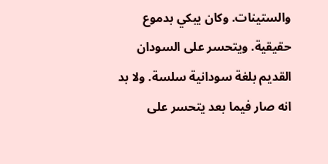والستينات. وكان يبكي بدموع حقيقية. ويتحسر على السودان القديم بلغة سودانية سلسة. ولا بد انه صار فيما بعد يتحسر على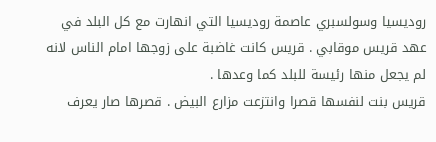روديسيا وسولسبري عاصمة روديسيا التي انهارت مع كل البلد في عهد قريس موقابي . قريس كانت غاضبة على زوجها امام الناس لانه لم يجعل منها رئيسة للبلد كما وعدها .
قريس بنت لنفسها قصرا وانتزعت مزارع البيض . قصرها صار يعرف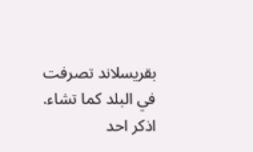بقريسلاند تصرفت في البلد كما تشاء. اذكر احد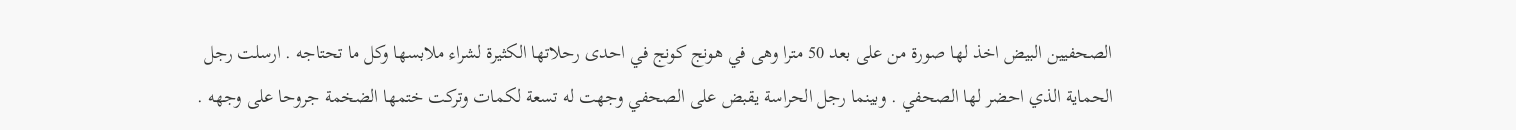الصحفيين البيض اخذ لها صورة من على بعد 50 مترا وهى في هونج كونج في احدى رحلاتها الكثيرة لشراء ملابسها وكل ما تحتاجه . ارسلت رجل الحماية الذي احضر لها الصحفي . وبينما رجل الحراسة يقبض على الصحفي وجهت له تسعة لكمات وتركت ختمها الضخمة جروحا على وجهه .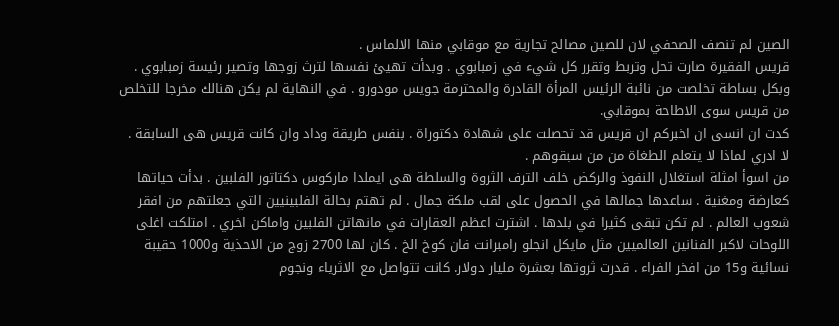الصين لم تنصف الصحفي لان للصين مصالح تجارية مع موقابي منها الالماس .
قريس الفقيرة صارت تحل وتربط وتقرر كل شيء في زمبابوي . وبدأت تهيئ نفسها لترث زوجها وتصير رئيسة زمبابوي . وبكل بساطة تخلصت من نائبة الرئيس المرأة القادرة والمحترمة جويس مودورو . في النهاية لم يكن هنالك مخرجا للتخلص من قريس سوى الاطاحة بموقابي.
كدت ان انسى ان اخبركم ان قريس قد تحصلت على شهادة دكتوراة . بنفس طريقة وداد وان كانت قريس هى السابقة . لا ادري لماذا لا يتعلم الطغاة من من سبقوهم .
من اسوأ امثلة استغلال النفوذ والركض خلف الترف الثروة والسلطة هى ايملدا ماركوس دكتاتور الفلبين . بدأت حياتها كعارضة ومغنية . ساعدها جمالها في الحصول على لقب ملكة جمال . لم تهتم بحالة الفلبينيين التي جعلتهم من افقر شعوب العالم . لم تكن تبقى كثيرا في بلدها . اشترت اعظم العقارات في مانهاتن الفلبين واماكن اخري . امتلكت اغلى اللوحات لاكبر الفنانين العالميين مثل مايكل انجلو رامبرانت فان كوخ الخ . كان لها 2700 زوج من الاحذية و1000 حقيبة نسائية و15 من افخر الفراء . قدرت ثروتها بعشرة مليار دولار. كانت تتواصل مع الاثرياء ونجوم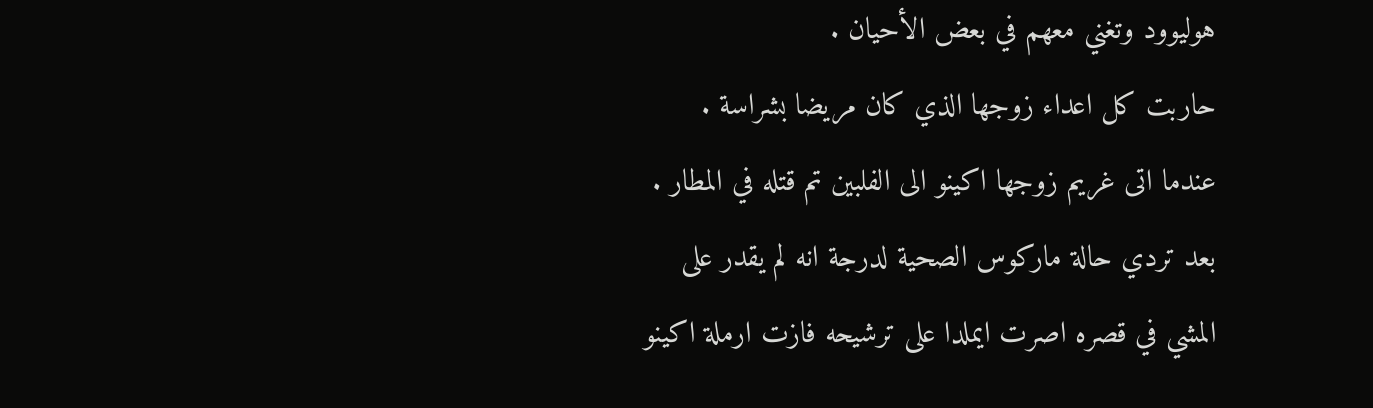هوليوود وتغني معهم في بعض الأحيان .
حاربت كل اعداء زوجها الذي كان مريضا بشراسة . عندما اتى غريم زوجها اكينو الى الفلبين تم قتله في المطار . بعد تردي حالة ماركوس الصحية لدرجة انه لم يقدر على المشي في قصره اصرت ايملدا على ترشيحه فازت ارملة اكينو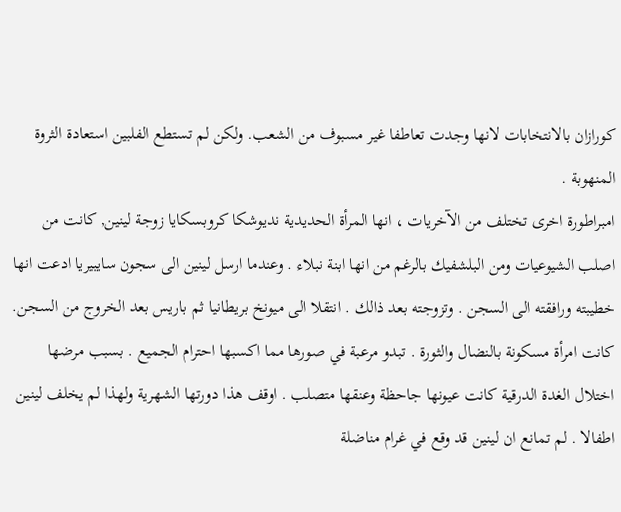كورازان بالانتخابات لانها وجدت تعاطفا غير مسبوف من الشعب. ولكن لم تستطع الفلبين استعادة الثروة المنهوبة .
امبراطورة اخرى تختلف من الآخريات ، انها المرأة الحديدية نديوشكا كروبسكايا زوجة لينين, كانت من اصلب الشيوعيات ومن البلشفيك بالرغم من انها ابنة نبلاء . وعندما ارسل لينين الى سجون سايبيريا ادعت انها خطيبته ورافقته الى السجن . وتزوجته بعد ذالك . انتقلا الى ميونخ بريطانيا ثم باريس بعد الخروج من السجن. كانت امرأة مسكونة بالنضال والثورة . تبدو مرعبة في صورها مما اكسبها احترام الجميع . بسبب مرضها اختلال الغدة الدرقية كانت عيونها جاحظة وعنقها متصلب . اوقف هذا دورتها الشهرية ولهذا لم يخلف لينين اطفالا . لم تمانع ان لينين قد وقع في غرام مناضلة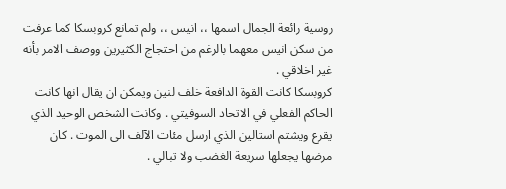روسية رائعة الجمال اسمها ،، انيس ،، ولم تمانع كروبسكا كما عرفت من سكن انيس معهما بالرغم من احتجاج الكثيرين ووصف الامر بأنه غير اخلاقي .
كروبسكا كانت القوة الدافعة خلف لنين ويمكن ان يقال انها كانت الحاكم الفعلي في الاتحاد السوفيتي . وكانت الشخص الوحيد الذي يقرع ويشتم استالين الذي ارسل مئات الآلف الى الموت . كان مرضها يجعلها سريعة الغضب ولا تبالي .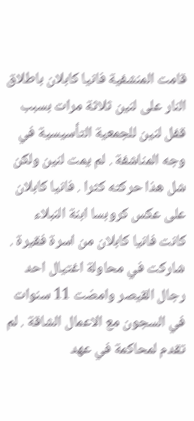قامت المنشفية فانيا كابلان باطلاق النار على لنين ثلاثة مرات بسبب قفل لنين للجمعية التأسيسية في وجه المناشفة . لم يمت لنين ولكن شل هذا حركته كثرا . فانيا كابلان على عكس كروبسا ابنة النبلاء كانت فانيا كابلان من اسرة فقيرة . شاركت في محاولة اغتيال احد رجال القيصر وامضت 11 سنوات في السجون مع الاعمال الشاقة . لم تقدم لمحاكمة في عهد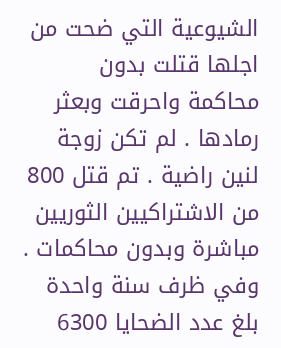الشيوعية التي ضحت من اجلها قتلت بدون محاكمة واحرقت وبعثر رمادها . لم تكن زوجة لنين راضية . تم قتل 800 من الاشتراكيين الثوريين مباشرة وبدون محاكمات . وفي ظرف سنة واحدة بلغ عدد الضحايا 6300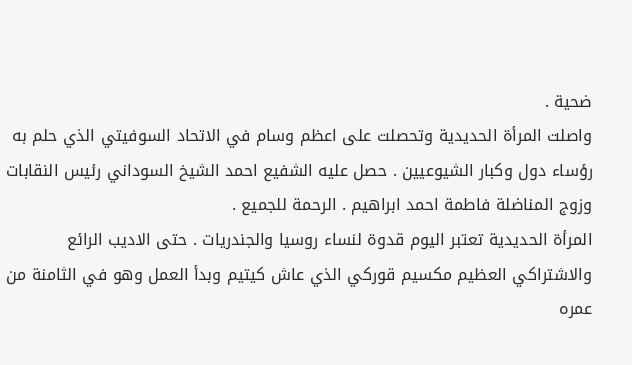ضحية .
واصلت المرأة الحديدية وتحصلت على اعظم وسام في الاتحاد السوفيتي الذي حلم به رؤساء دول وكبار الشيوعيين . حصل عليه الشفيع احمد الشيخ السوداني رئيس النقابات وزوج المناضلة فاطمة احمد ابراهيم . الرحمة للجميع .
المرأة الحديدية تعتبر اليوم قدوة لنساء روسيا والجندريات . حتى الاديب الرائع والاشتراكي العظيم مكسيم قوركي الذي عاش كيتيم وبدأ العمل وهو في الثامنة من عمره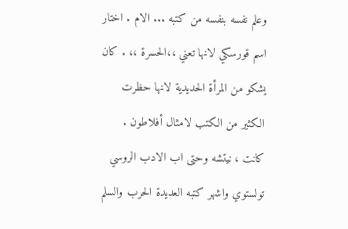وعلم نفسه بنفسه من كتبه ... الام . اختار اسم قورسكي لانها تعني ،،الحسرة ،، . كان يشكو من المرأة الحديدية لانها حظرت الكثير من الكتب لامثال أفلاطون . كانت ، نيتشه وحتى اب الادب الروسي تولستوي واشهر كتبه العديدة الحرب والسلم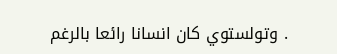. وتولستوي كان انسانا رائعا بالرغم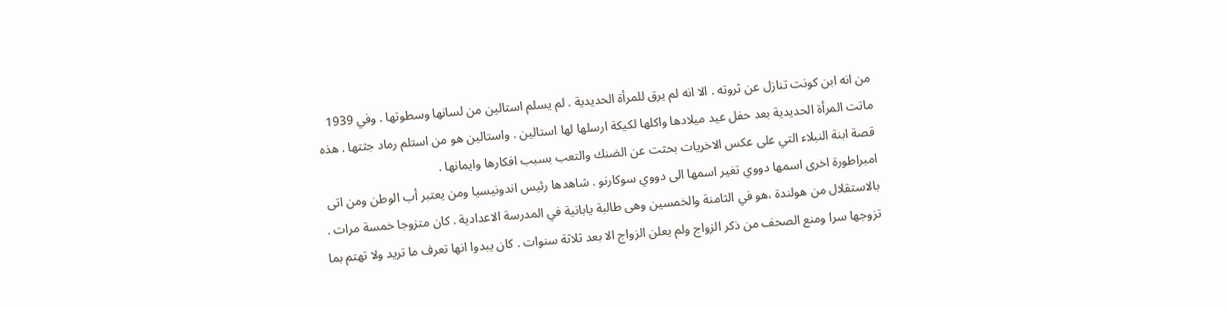من انه ابن كونت تنازل عن ثروته . الا انه لم يرق للمرأة الحديدية . لم يسلم استالين من لسانها وسطوتها . وفي 1939 ماتت المرأة الحديدية بعد حفل عيد ميلادها واكلها لكيكة ارسلها لها استالين . واستالين هو من استلم رماد جثتها . هذه قصة ابنة النبلاء التي على عكس الاخريات بحثت عن الضنك والتعب بسبب افكارها وايمانها .
امبراطورة اخرى اسمها دووي تغير اسمها الى دووي سوكارنو . شاهدها رئيس اندونيسيا ومن يعتبر أب الوطن ومن اتى بالاستقلال من هولندة ،هو في الثامنة والخمسين وهى طالبة يابانية في المدرسة الاعدادية . كان متزوجا خمسة مرات . تزوجها سرا ومنع الصحف من ذكر الزواج ولم يعلن الزواج الا بعد ثلاثة سنوات . كان يبدوا انها تعرف ما تريد ولا تهتم بما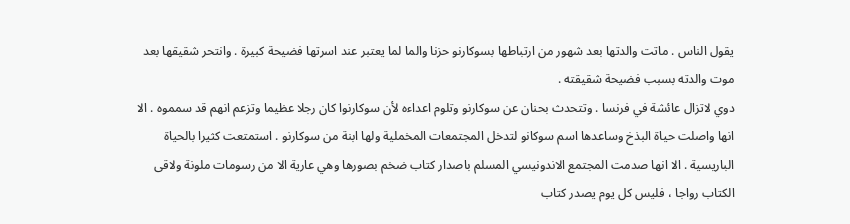يقول الناس . ماتت والدتها بعد شهور من ارتباطها بسوكارنو حزنا والما لما يعتبر عند اسرتها فضيحة كبيرة . وانتحر شقيقها بعد موت والدته بسبب فضيحة شقيقته .
دوي لاتزال عائشة في فرنسا . وتتحدث بحنان عن سوكارنو وتلوم اعداءه لأن سوكارنوا كان رجلا عظيما وتزعم انهم قد سمموه . الا انها واصلت حياة البذخ وساعدها اسم سوكانو لتدخل المجتمعات المخملية ولها ابنة من سوكارنو . استمتعت كثيرا بالحياة الباريسية . الا انها صدمت المجتمع الاندونيسي المسلم باصدار كتاب ضخم بصورها وهي عارية الا من رسومات ملونة ولاقى الكتاب رواجا ، فليس كل يوم يصدر كتاب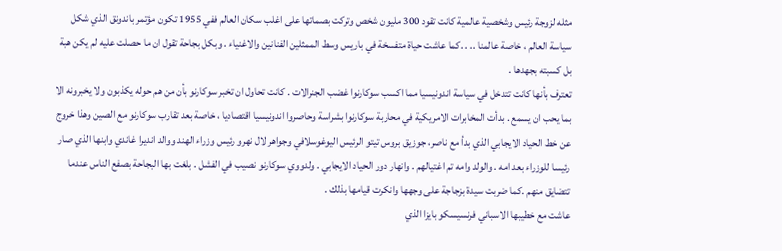مثله لزوجة رئيس وشخصية عالمية كانت تقود 300 مليون شخص وتركت بصماتها على اغلب سكان العالم ففي 1955 تكون مؤتمر باندونق الذي شكل سياسة العالم ، خاصة عالمنا .. . .كما عاشت حياة متفسخة في باريس وسط الممثلين الفنانين والاغنياء . وبكل بجاحة تقول ان ما حصلت عليه لم يكن هبة بل كسبته بجهدها .
تعترف بأنها كانت تتدخل في سياسة اندونيسيا مما اكسب سوكارنوا غضب الجنرالات . كانت تحاول ان تخبر سوكارنو بأن من هم حوله يكذبون ولا يخبرونه الا بما يحب ان يسمع . بدأت المخابرات الامريكية في محاربة سوكارنوا بشراسة وحاصروا اندونيسيا اقتصاديا ، خاصة بعد تقارب سوكارنو مع الصين وهذا خروج عن خط الحياد الايجابي الذي بدأ مع ناصر، جوزيق بروس تيتو الرئيس اليوغوسلافي وجواهر لال نهرو رئيس وزراء الهند ووالد انديرا غاندي وابنها الذي صار رئيسا للوزراء بعد امه . والولد وامه تم اغتيالهم . وانهار دور الحياد الايجابي . ولدووي سوكارنو نصيب في الفشل . بلغت بها البجاحة بصفع الناس عندما تتضايق منهم .كما ضربت سيدة بزجاجة على وجهها وانكرت قيامها بذلك .
عاشت مع خطيبها الاسباني فرنسيسكو بايزا الذي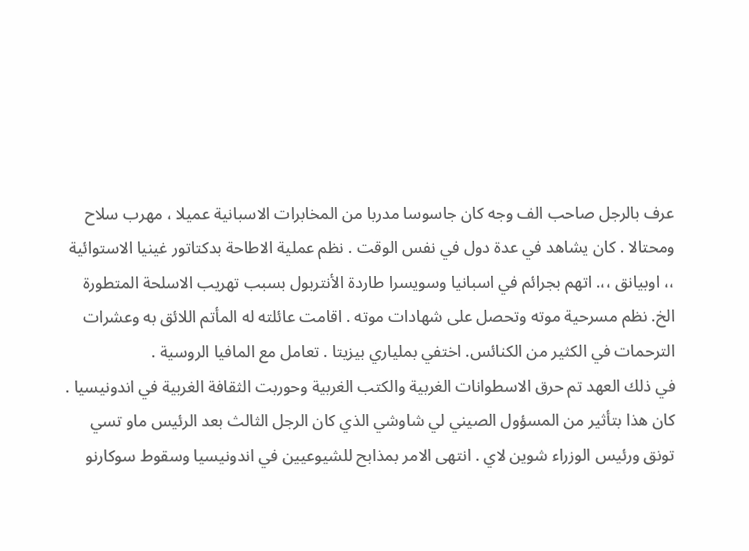عرف بالرجل صاحب الف وجه كان جاسوسا مدربا من المخابرات الاسبانية عميلا ، مهرب سلاح ومحتالا . كان يشاهد في عدة دول في نفس الوقت . نظم عملية الاطاحة بدكتاتور غينيا الاستوائية ،، اوبيانق ،،. اتهم بجرائم في اسبانيا وسويسرا طاردة الأنتربول بسبب تهريب الاسلحة المتطورة
الخ. نظم مسرحية موته وتحصل على شهادات موته . اقامت عائلته له المأتم اللائق به وعشرات الترحمات في الكثير من الكنائس. اختفي بملياري بيزيتا . تعامل مع المافيا الروسية .
في ذلك العهد تم حرق الاسطوانات الغربية والكتب الغربية وحوربت الثقافة الغربية في اندونيسيا . كان هذا بتأثير من المسؤول الصيني لي شاوشي الذي كان الرجل الثالث بعد الرئيس ماو تسي تونق ورئيس الوزراء شوين لاي . انتهى الامر بمذابح للشيوعيين في اندونيسيا وسقوط سوكارنو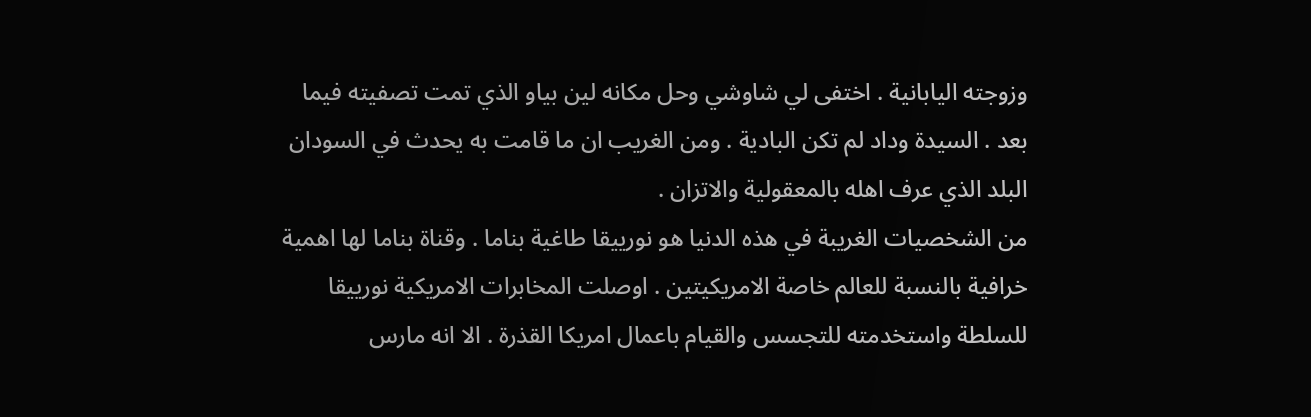وزوجته اليابانية . اختفى لي شاوشي وحل مكانه لين بياو الذي تمت تصفيته فيما بعد . السيدة وداد لم تكن البادية . ومن الغريب ان ما قامت به يحدث في السودان البلد الذي عرف اهله بالمعقولية والاتزان .
من الشخصيات الغريبة في هذه الدنيا هو نورييقا طاغية بناما . وقناة بناما لها اهمية خرافية بالنسبة للعالم خاصة الامريكيتين . اوصلت المخابرات الامريكية نورييقا للسلطة واستخدمته للتجسس والقيام باعمال امريكا القذرة . الا انه مارس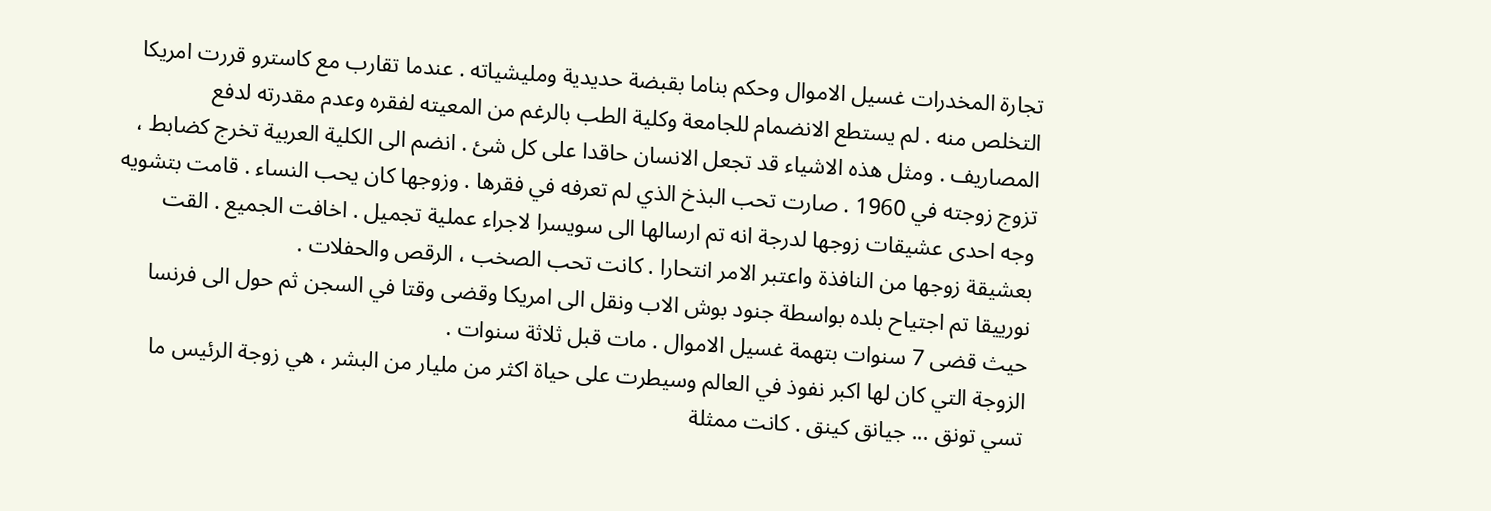تجارة المخدرات غسيل الاموال وحكم بناما بقبضة حديدية ومليشياته . عندما تقارب مع كاسترو قررت امريكا التخلص منه . لم يستطع الانضمام للجامعة وكلية الطب بالرغم من المعيته لفقره وعدم مقدرته لدفع المصاريف . ومثل هذه الاشياء قد تجعل الانسان حاقدا على كل شئ . انضم الى الكلية العربية تخرج كضابط ، تزوج زوجته في 1960 . صارت تحب البذخ الذي لم تعرفه في فقرها . وزوجها كان يحب النساء . قامت بتشويه وجه احدى عشيقات زوجها لدرجة انه تم ارسالها الى سويسرا لاجراء عملية تجميل . اخافت الجميع . القت بعشيقة زوجها من النافذة واعتبر الامر انتحارا . كانت تحب الصخب ، الرقص والحفلات .
نورييقا تم اجتياح بلده بواسطة جنود بوش الاب ونقل الى امريكا وقضى وقتا في السجن ثم حول الى فرنسا حيث قضى 7 سنوات بتهمة غسيل الاموال . مات قبل ثلاثة سنوات .
الزوجة التي كان لها اكبر نفوذ في العالم وسيطرت على حياة اكثر من مليار من البشر ، هي زوجة الرئيس ما تسي تونق ... جيانق كينق . كانت ممثلة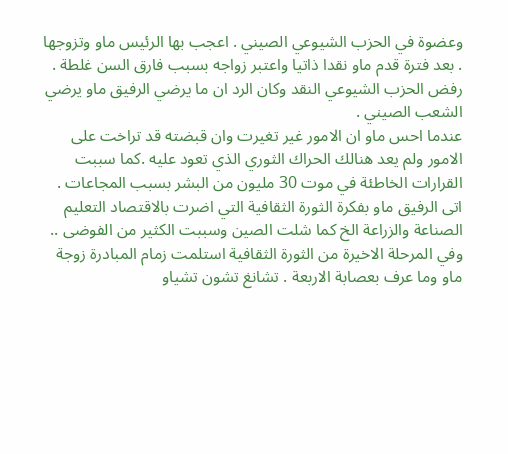وعضوة في الحزب الشيوعي الصيني . اعجب بها الرئيس ماو وتزوجها . بعد فترة قدم ماو نقدا ذاتيا واعتبر زواجه بسبب فارق السن غلطة . رفض الحزب الشيوعي النقد وكان الرد ان ما يرضي الرفيق ماو يرضي الشعب الصيني .
عندما احس ماو ان الامور غير تغيرت وان قبضته قد تراخت على الامور ولم يعد هنالك الحراك الثوري الذي تعود عليه .كما سببت القرارات الخاطئة في موت 30 مليون من البشر بسبب المجاعات . اتى الرفيق ماو بفكرة الثورة الثقافية التي اضرت بالاقتصاد التعليم الصناعة والزراعة الخ كما شلت الصين وسببت الكثير من الفوضى .. وفي المرحلة الاخيرة من الثورة الثقافية استلمت زمام المبادرة زوجة ماو وما عرف بعصابة الاربعة . تشانغ تشون تشياو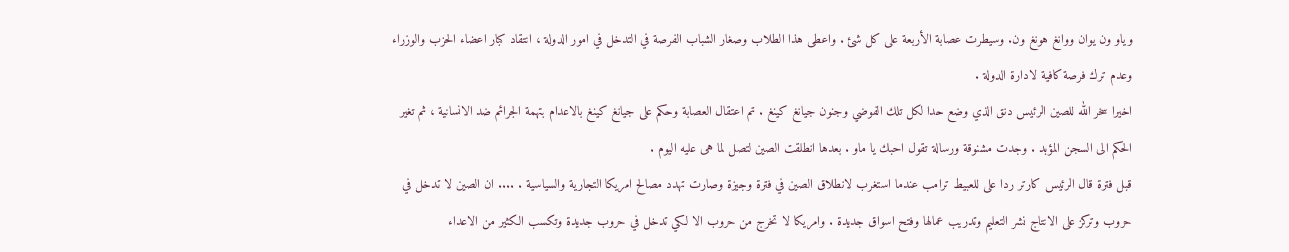وياو ون يوان ووانغ هونغ ون. وسيطرت عصابة الأربعة على كل شئ . واعطى هذا الطلاب وصغار الشباب الفرصة في التدخل في امور الدولة ، انتقاد كبار اعضاء الحزب والوزراء وعدم ترك فرصة كافية لادارة الدولة .
اخيرا سخر الله للصين الرئيس دنق الذي وضع حدا لكل تلك الفوضي وجنون جيانغ كينغ . تم اعتقال العصابة وحكم على جيانغ كينغ بالاعدام بتهمة الجرائم ضد الانسانية ، ثم تغير الحكم الى السجن المؤبد . وجدت مشنوقة ورسالة تقول احبك يا ماو . بعدها انطلقت الصين لتصل لما هى عليه اليوم .
قبل فترة قال الرئيس كارتر ردا على للعبيط ترامب عندما استغرب لانطلاق الصين في فترة وجيزة وصارت تهدد مصالح امريكا التجارية والسياسية . .... ان الصين لا تدخل في حروب وتركز على الانتاج نشر التعليم وتدريب عمالها وفتح اسواق جديدة . وامريكا لا تخرج من حروب الا لكي تدخل في حروب جديدة وتكسب الكثير من الاعداء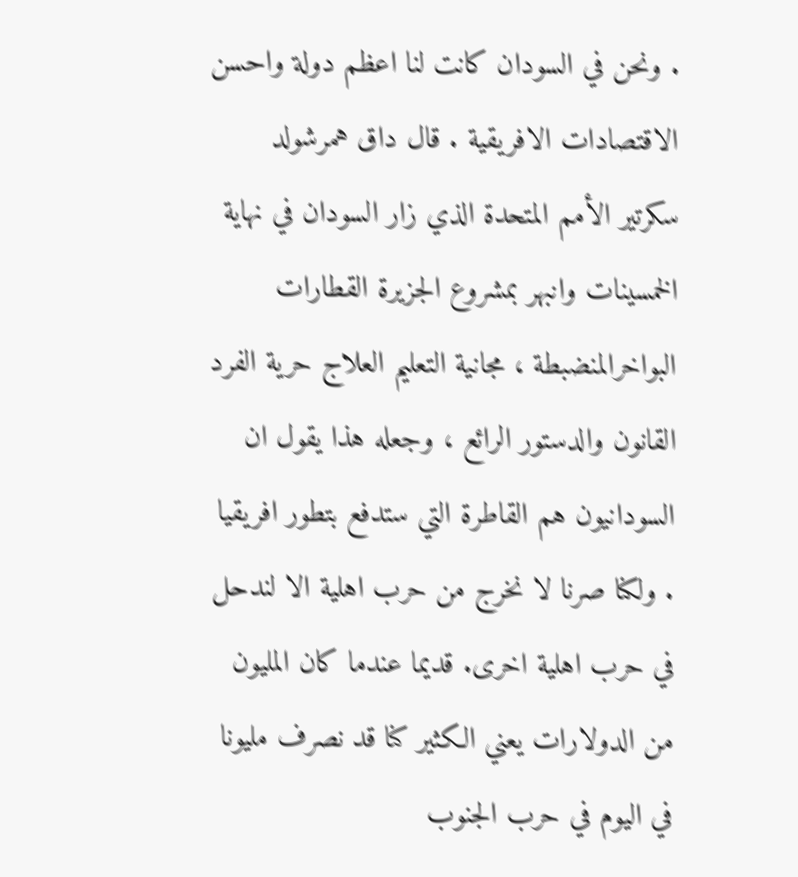. ونحن في السودان كانت لنا اعظم دولة واحسن الاقتصادات الافريقية . قال داق همرشولد سكرتير الأمم المتحدة الذي زار السودان في نهاية الخمسينات وانبهر بمشروع الجزيرة القطارات البواخرالمنضبطة ، مجانية التعليم العلاج حرية الفرد القانون والدستور الرائع ، وجعله هذا يقول ان السودانيون هم القاطرة التي ستدفع بتطور افريقيا . ولكنا صرنا لا نخرج من حرب اهلية الا لندحل في حرب اهلية اخرى. قديما عندما كان المليون من الدولارات يعني الكثير كنا قد نصرف مليونا في اليوم في حرب الجنوب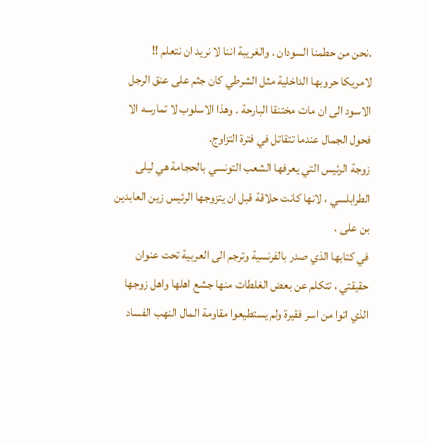.نحن من حطمنا السودان . والغريبة اننا لا نريد ان نتعلم !!
لامريكا حروبها الداخلية مثل الشرطي كان جثم على عنق الرجل الاسود الى ان مات مختنقا البارحة . وهذا الاسلوب لا تمارسه الا فحول الجمال عندما تتقاتل في فترة التزاوج.
زوجة الرئيس التي يعرفها الشعب التونسي بالحجامة هي ليلى الطرابلسي ، لانها كانت حلاقة قبل ان يتزوجها الرئيس زين العابدين بن على .
في كتابها الذي صدر بالفرنسية وترجم الى العربية تحت عنوان حقيقتي ، تتكلم عن بعض الغلطات منها جشع اهلها واهل زوجها الذي اتوا من اسر فقيرة ولم يستطيعوا مقاومة المال النهب الفساد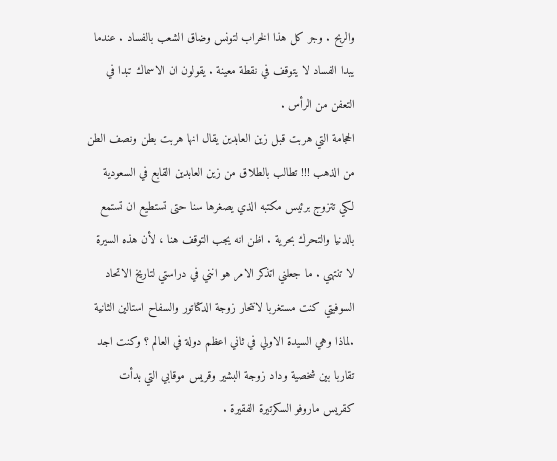والربح . وجر كل هذا الخراب لتونس وضاق الشعب بالفساد . عندما يبدا الفساد لا يتوقف في نقطة معينة . يقولون ان الاسماك تبدا في التعفن من الرأس .
الحجامة التي هربت قبل زين العابدين يقال انها هربت بطن ونصف الطن من الذهب !!! تطالب بالطلاق من زين العابدين القابع في السعودية لكي تتزوج برئيس مكتبه الذي يصغرها سنا حتى تستطيع ان تستمع بالدنيا والتحرك بحرية . اظن انه يجب التوقف هنا ، لأن هذه السيرة لا تنتهي . ما جعلني اتذكر الامر هو انني في دراستي لتاريخ الاتحاد السوفيتي كنت مستغربا لانتحار زوجة الدكتاتور والسفاح استالين الثانية .لماذا وهي السيدة الاولي في ثاني اعظم دولة في العالم ؟ وكنت اجد تقاربا بين شخصية وداد زوجة البشير وقريس موقابي التي بدأت كقريس ماروفو السكرتيرة الفقيرة .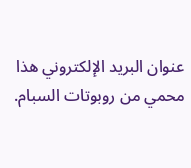عنوان البريد الإلكتروني هذا محمي من روبوتات السبام.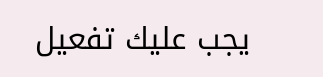يجب عليك تفعيل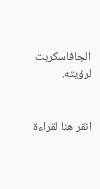الجافاسكربت لرؤيته.


انقر هنا لقراءة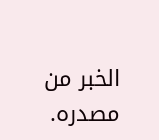الخبر من مصدره.